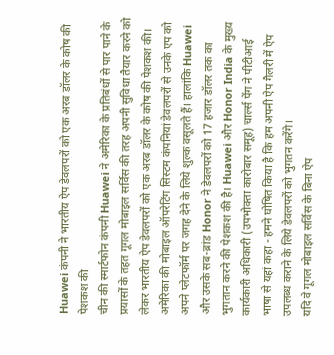Huawei कंपनी ने भारतीय ऐप डेवलपरों को एक अरब डॉलर के कोष की पेशकश की
चीन की स्मार्टफोन कंपनी Huawei ने अमेरिका के प्रतिबंधों से पार पाने के प्रयासों के तहत गूगल मोबाइल सर्विस की तरह अपनी सुविधा तैयार करने को लेकर भारतीय ऐप डेवलपरों को एक अरब डॉलर के कोष की पेशकश की। अमेरिका की मोबाइल ऑपरेटिंग सिस्टम कंपनियां डेवलपरों से उनके एप को अपने प्लेटफॉर्म पर जगह देने के लिये शुल्क वसूलते हैं। हालांकि Huawei और उसके सब-ब्रांड Honor ने डेवलपरों को 17 हजार डॉलर तक का भुगतान करने की पेशकश की है। Huawei और Honor India के मुख्य कार्यकारी अधिकारी (उपभोक्ता कारोबार समूह) चार्ल्स पेंग ने पीटीआई भाषा से यहां कहा - हमने घोषित किया है कि हम अपनी ऐप गैलरी में ऐप उपलब्ध कराने के लिये डेवलपरों को भुगतन करेंगे।
यदि वे गूगल मोबाइल सर्विस के बिना ऐप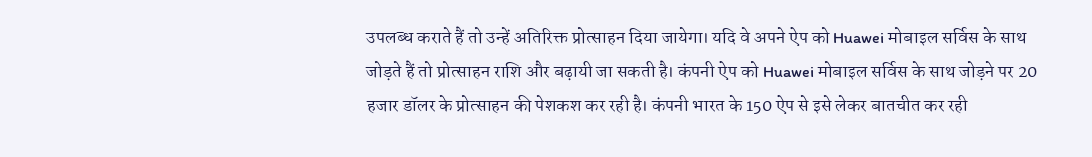उपलब्ध कराते हैं तो उन्हें अतिरिक्त प्रोत्साहन दिया जायेगा। यदि वे अपने ऐप को Huawei मोबाइल सर्विस के साथ जोड़ते हैं तो प्रोत्साहन राशि और बढ़ायी जा सकती है। कंपनी ऐप को Huawei मोबाइल सर्विस के साथ जोड़ने पर 20 हजार डॉलर के प्रोत्साहन की पेशकश कर रही है। कंपनी भारत के 150 ऐप से इसे लेकर बातचीत कर रही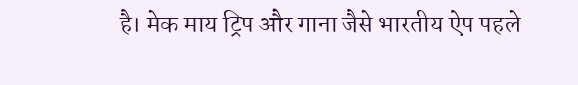है। मेक माय ट्रिप और गाना जैसे भारतीय ऐप पहले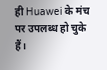ही Huawei के मंच पर उपलब्ध हो चुके हैं।